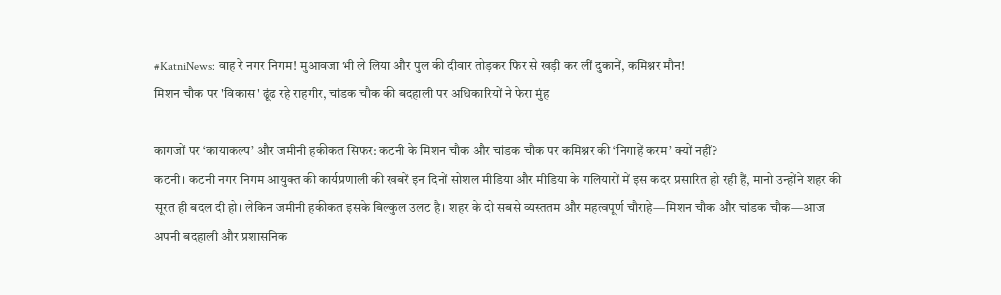#KatniNews: वाह रे नगर निगम! मुआवजा भी ले लिया और पुल की दीवार तोड़कर फिर से खड़ी कर लीं दुकानें, कमिश्नर मौन!
मिशन चौक पर 'विकास' ढूंढ रहे राहगीर, चांडक चौक की बदहाली पर अधिकारियों ने फेरा मुंह

कागजों पर ‘कायाकल्प’ और जमीनी हकीकत सिफर: कटनी के मिशन चौक और चांडक चौक पर कमिश्नर की ‘निगाहें करम’ क्यों नहीं?
कटनी। कटनी नगर निगम आयुक्त की कार्यप्रणाली की खबरें इन दिनों सोशल मीडिया और मीडिया के गलियारों में इस कदर प्रसारित हो रही हैं, मानो उन्होंने शहर की सूरत ही बदल दी हो। लेकिन जमीनी हकीकत इसके बिल्कुल उलट है। शहर के दो सबसे व्यस्ततम और महत्वपूर्ण चौराहे—मिशन चौक और चांडक चौक—आज अपनी बदहाली और प्रशासनिक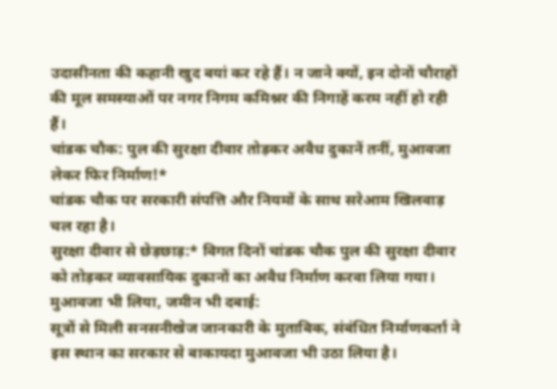उदासीनता की कहानी खुद बयां कर रहे हैं। न जाने क्यों, इन दोनों चौराहों की मूल समस्याओं पर नगर निगम कमिश्नर की निगाहें करम नहीं हो रही हैं।
चांडक चौक: पुल की सुरक्षा दीवार तोड़कर अवैध दुकानें तनीं, मुआवजा लेकर फिर निर्माण!*
चांडक चौक पर सरकारी संपत्ति और नियमों के साथ सरेआम खिलवाड़ चल रहा है।
सुरक्षा दीवार से छेड़छाड़:* विगत दिनों चांडक चौक पुल की सुरक्षा दीवार को तोड़कर व्यावसायिक दुकानों का अवैध निर्माण करवा लिया गया।
मुआवजा भी लिया, जमीन भी दबाई:
सूत्रों से मिली सनसनीखेज जानकारी के मुताबिक, संबंधित निर्माणकर्ता ने इस स्थान का सरकार से बाकायदा मुआवजा भी उठा लिया है।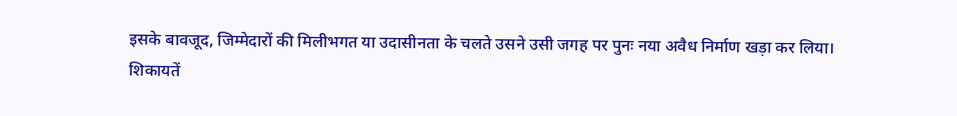इसके बावजूद, जिम्मेदारों की मिलीभगत या उदासीनता के चलते उसने उसी जगह पर पुनः नया अवैध निर्माण खड़ा कर लिया।
शिकायतें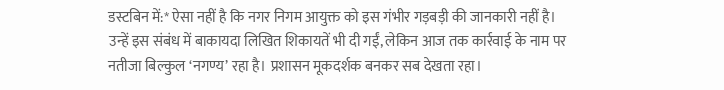डस्टबिन में:* ऐसा नहीं है कि नगर निगम आयुक्त को इस गंभीर गड़बड़ी की जानकारी नहीं है। उन्हें इस संबंध में बाकायदा लिखित शिकायतें भी दी गईं, लेकिन आज तक कार्रवाई के नाम पर नतीजा बिल्कुल ‘नगण्य’ रहा है। प्रशासन मूकदर्शक बनकर सब देखता रहा।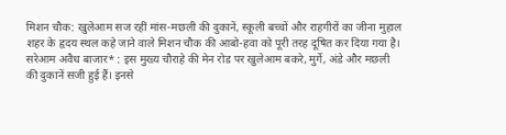मिशन चौक: खुलेआम सज रहीं मांस-मछली की दुकानें, स्कूली बच्चों और राहगीरों का जीना मुहाल
शहर के हृदय स्थल कहे जाने वाले मिशन चौक की आबो-हवा को पूरी तरह दूषित कर दिया गया है।
सरेआम अवैध बाजार* : इस मुख्य चौराहे की मेन रोड पर खुलेआम बकरे, मुर्गे, अंडे और मछली की दुकानें सजी हुई हैं। इनसे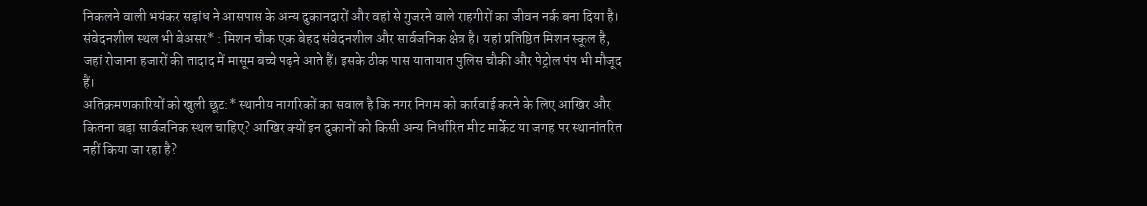निकलने वाली भयंकर सड़ांध ने आसपास के अन्य दुकानदारों और वहां से गुजरने वाले राहगीरों का जीवन नर्क बना दिया है।
संवेदनशील स्थल भी बेअसर* : मिशन चौक एक बेहद संवेदनशील और सार्वजनिक क्षेत्र है। यहां प्रतिष्ठित मिशन स्कूल है, जहां रोजाना हजारों की तादाद में मासूम बच्चे पढ़ने आते हैं। इसके ठीक पास यातायात पुलिस चौकी और पेट्रोल पंप भी मौजूद हैं।
अतिक्रमणकारियों को खुली छूट:* स्थानीय नागरिकों का सवाल है कि नगर निगम को कार्रवाई करने के लिए आखिर और कितना बड़ा सार्वजनिक स्थल चाहिए? आखिर क्यों इन दुकानों को किसी अन्य निर्धारित मीट मार्केट या जगह पर स्थानांतरित नहीं किया जा रहा है?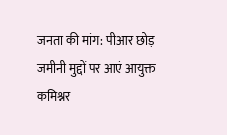जनता की मांग: पीआर छोड़ जमीनी मुद्दों पर आएं आयुक्त
कमिश्नर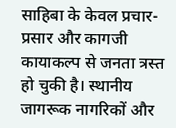साहिबा के केवल प्रचार-प्रसार और कागजी कायाकल्प से जनता त्रस्त हो चुकी है। स्थानीय जागरूक नागरिकों और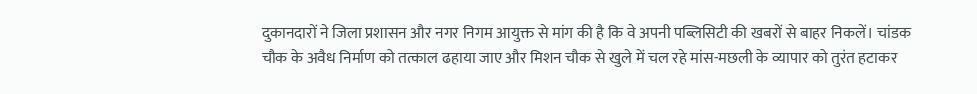दुकानदारों ने जिला प्रशासन और नगर निगम आयुक्त से मांग की है कि वे अपनी पब्लिसिटी की खबरों से बाहर निकलें। चांडक चौक के अवैध निर्माण को तत्काल ढहाया जाए और मिशन चौक से खुले में चल रहे मांस-मछली के व्यापार को तुरंत हटाकर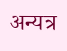अन्यत्र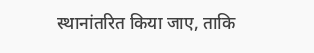स्थानांतरित किया जाए, ताकि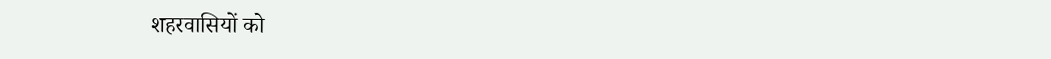शहरवासियों को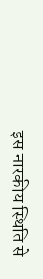इस नारकीय स्थिति से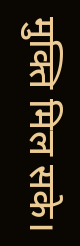मुक्ति मिल सके।